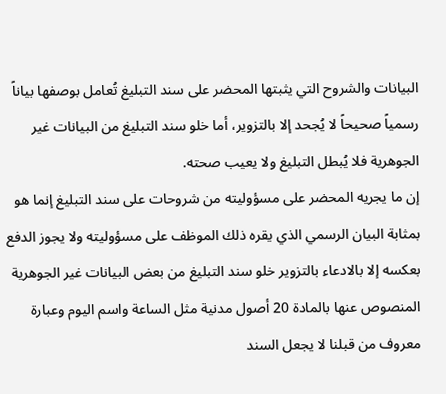البيانات والشروح التي يثبتها المحضر على سند التبليغ تُعامل بوصفها بياناً رسمياً صحيحاً لا يُجحد إلا بالتزوير، أما خلو سند التبليغ من البيانات غير الجوهرية فلا يُبطل التبليغ ولا يعيب صحته.
إن ما يجريه المحضر على مسؤوليته من شروحات على سند التبليغ إنما هو بمثابة البيان الرسمي الذي يقره ذلك الموظف على مسؤوليته ولا يجوز الدفع بعكسه إلا بالادعاء بالتزوير خلو سند التبليغ من بعض البيانات غير الجوهرية المنصوص عنها بالمادة 20 أصول مدنية مثل الساعة واسم اليوم وعبارة معروف من قبلنا لا يجعل السند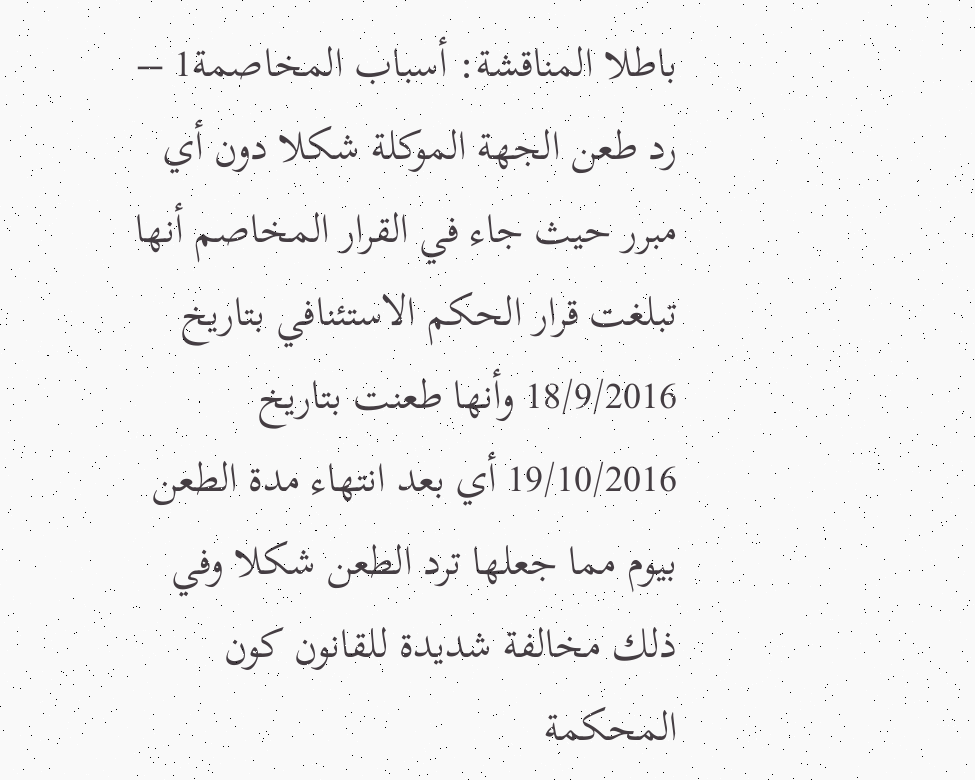باطلا المناقشة: أسباب المخاصمة1 – رد طعن الجهة الموكلة شكلا دون أي مبرر حيث جاء في القرار المخاصم أنها تبلغت قرار الحكم الاستئنافي بتاريخ 18/9/2016 وأنها طعنت بتاريخ 19/10/2016 أي بعد انتهاء مدة الطعن بيوم مما جعلها ترد الطعن شكلا وفي ذلك مخالفة شديدة للقانون كون المحكمة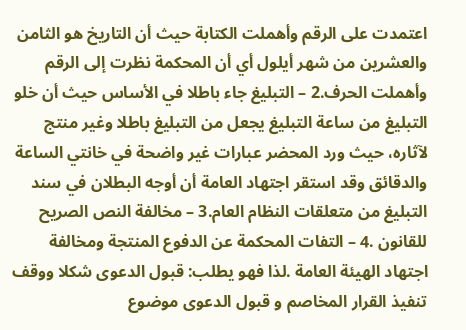اعتمدت على الرقم وأهملت الكتابة حيث أن التاريخ هو الثامن والعشرين من شهر أيلول أي أن المحكمة نظرت إلى الرقم وأهملت الحرف.2 – التبليغ جاء باطلا في الأساس حيث أن خلو التبليغ من ساعة التبليغ يجعل من التبليغ باطلا وغير منتج لآثاره، حيث ورد المحضر عبارات غير واضحة في خانتي الساعة والدقائق وقد استقر اجتهاد العامة أن أوجه البطلان في سند التبليغ من متعلقات النظام العام.3 – مخالفة النص الصريح للقانون .4 – التفات المحكمة عن الدفوع المنتجة ومخالفة اجتهاد الهيئة العامة .لذا فهو يطلب: قبول الدعوى شكلا ووقف تنفيذ القرار المخاصم و قبول الدعوى موضوع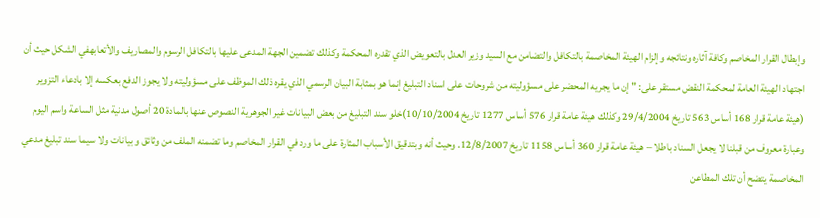وإبطال القرار المخاصم وكافة آثاره ونتائجه وإلزام الهيئة المخاصمة بالتكافل والتضامن مع السيد وزير العدل بالتعويض الذي تقدره المحكمة وكذلك تضمين الجهة المدعى عليها بالتكافل الرسوم والمصاريف والأتعابهفي الشكل حيث أن اجتهاد الهيئة العامة لمحكمة النقض مستقر على: " إن ما يجريه المحضر على مسؤوليته من شروحات على اسناد التبليغ إنما هو بمثابة البيان الرسمي الذي يقره ذلك الموظف على مسؤوليته ولا يجوز الدفع بعكسه إلا بادعاء التزوير (هيئة عامة قرار 168 أساس 563 تاريخ 29/4/2004 وكذلك هيئة عامة قرار 576 أساس 1277 تاريخ 10/10/2004)خلو سند التبليغ من بعض البيانات غير الجوهرية النصوص عنها بالمادة 20 أصول مدنية مثل الساعة واسم اليوم وعبارة معروف من قبلنا لا يجعل السناد باطلا – هيئة عامة قرار 360 أساس 1158 تاريخ 12/8/2007. وحيث أنه وبتدقيق الأسباب المثارة على ما ورد في القرار المخاصم وما تضمنه الملف من وثائق و بيانات ولا سيما سند تبليغ مدعي المخاصمة يتضح أن تلك المطاعن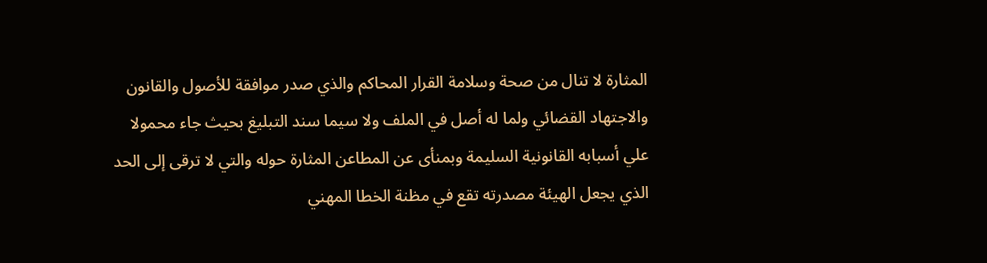المثارة لا تنال من صحة وسلامة القرار المحاكم والذي صدر موافقة للأصول والقانون والاجتهاد القضائي ولما له أصل في الملف ولا سيما سند التبليغ بحيث جاء محمولا علي أسبابه القانونية السليمة وبمنأى عن المطاعن المثارة حوله والتي لا ترقى إلى الحد الذي يجعل الهيئة مصدرته تقع في مظنة الخطا المهني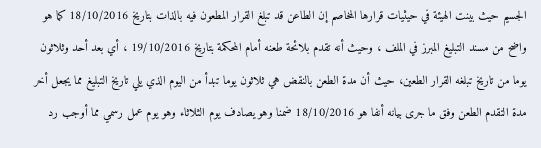الجسيم حيث بينت الهيئة في حيثيات قرارها المخاصم إن الطاعن قد تبلغ القرار المطعون فيه بالذات بتاريخ 18/10/2016 كما هو واضح من مسند التبليغ المبرز في الملف ، وحيث أنه تقدم بلائحة طعنه أمام المحكمة بتاريخ 19/10/2016 ، أي بعد أحد وثلاثون يوما من تاريخ تبلغه القرار الطعين، حيث أن مدة الطعن بالنقض هي ثلاثون يوما تبدأ من اليوم الذي يلي تاريخ التبليغ مما يجعل أخر مدة التقدم الطعن وفق ما جرى بيانه أنفا هو 18/10/2016 ضمنا وهو يصادف يوم الثلاثاء وهو يوم عمل رسمي مما أوجب رد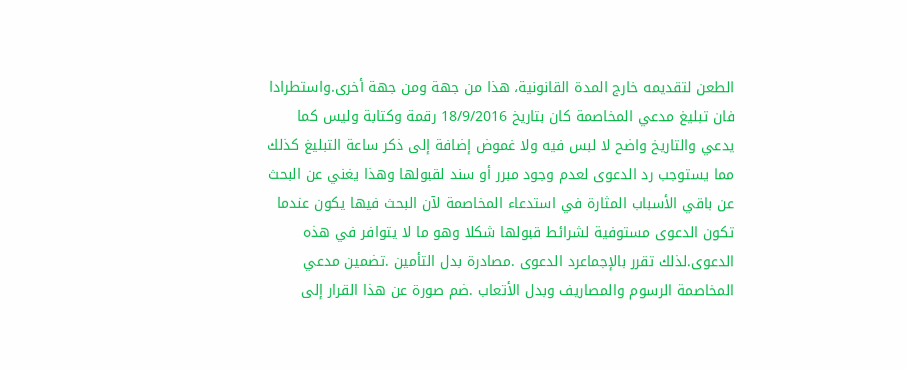الطعن لتقديمه خارج المدة القانونية، هذا من جهة ومن جهة أخرى.واستطرادا فان تبليغ مدعي المخاصمة كان بتاريخ 18/9/2016 رقمة وكتابة وليس كما يدعي والتاريخ واضح لا لبس فيه ولا غموض إضافة إلى ذكر ساعة التبليغ كذلك مما يستوجب رد الدعوى لعدم وجود مبرر أو سند لقبولها وهذا يغني عن البحث عن باقي الأسباب المثارة في استدعاء المخاصمة لآن البحث فيها يكون عندما تكون الدعوى مستوفية لشرائط قبولها شكلا وهو ما لا يتوافر في هذه الدعوى.لذلك تقرر بالإجماعرد الدعوى .مصادرة بدل التأمين .تضمين مدعي المخاصمة الرسوم والمصاريف وبدل الأتعاب .ضم صورة عن هذا القرار إلى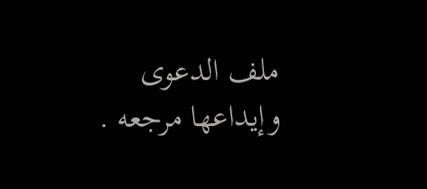ملف الدعوى وإيداعها مرجعه .